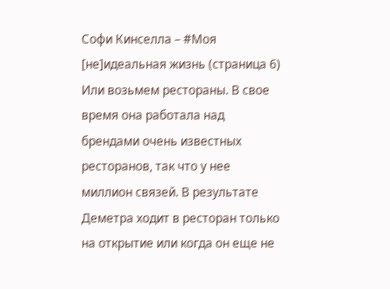Софи Кинселла – #Моя [не]идеальная жизнь (страница 6)
Или возьмем рестораны. В свое время она работала над брендами очень известных ресторанов, так что у нее миллион связей. В результате Деметра ходит в ресторан только на открытие или когда он еще не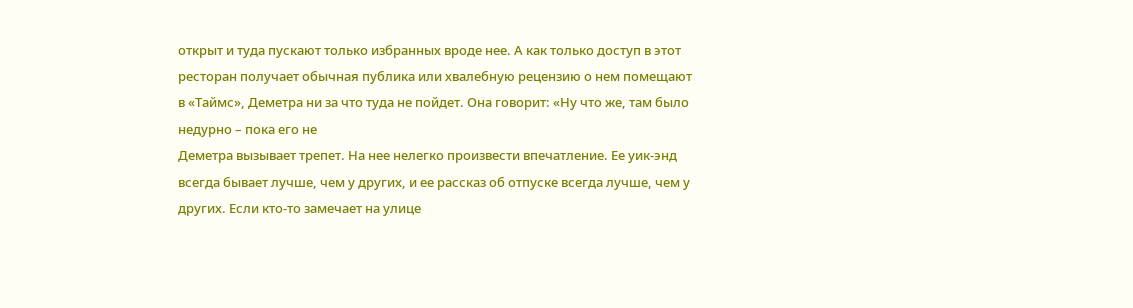открыт и туда пускают только избранных вроде нее. А как только доступ в этот ресторан получает обычная публика или хвалебную рецензию о нем помещают в «Таймс», Деметра ни за что туда не пойдет. Она говорит: «Ну что же, там было недурно – пока его не
Деметра вызывает трепет. На нее нелегко произвести впечатление. Ее уик-энд всегда бывает лучше, чем у других, и ее рассказ об отпуске всегда лучше, чем у других. Если кто-то замечает на улице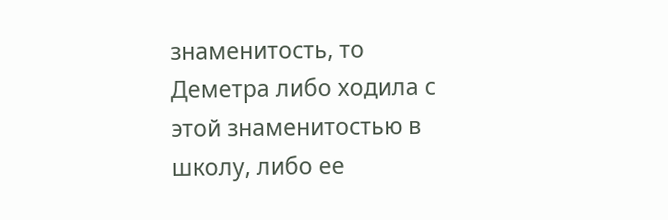знаменитость, то Деметра либо ходила с этой знаменитостью в школу, либо ее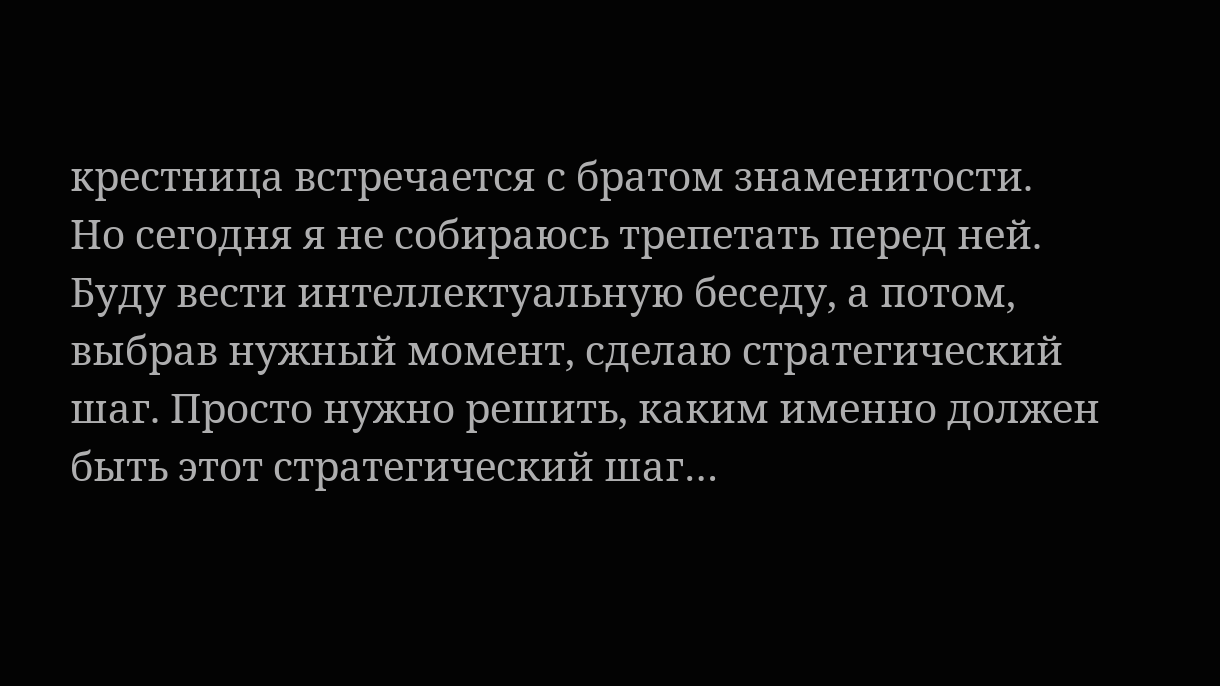крестница встречается с братом знаменитости.
Но сегодня я не собираюсь трепетать перед ней. Буду вести интеллектуальную беседу, а потом, выбрав нужный момент, сделаю стратегический шаг. Просто нужно решить, каким именно должен быть этот стратегический шаг…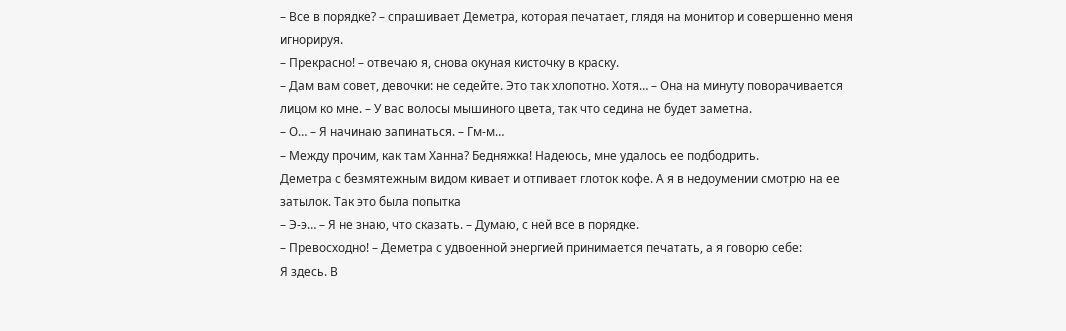– Все в порядке? – спрашивает Деметра, которая печатает, глядя на монитор и совершенно меня игнорируя.
– Прекрасно! – отвечаю я, снова окуная кисточку в краску.
– Дам вам совет, девочки: не седейте. Это так хлопотно. Хотя… – Она на минуту поворачивается лицом ко мне. – У вас волосы мышиного цвета, так что седина не будет заметна.
– О… – Я начинаю запинаться. – Гм-м…
– Между прочим, как там Ханна? Бедняжка! Надеюсь, мне удалось ее подбодрить.
Деметра с безмятежным видом кивает и отпивает глоток кофе. А я в недоумении смотрю на ее затылок. Так это была попытка
– Э-э… – Я не знаю, что сказать. – Думаю, с ней все в порядке.
– Превосходно! – Деметра с удвоенной энергией принимается печатать, а я говорю себе:
Я здесь. В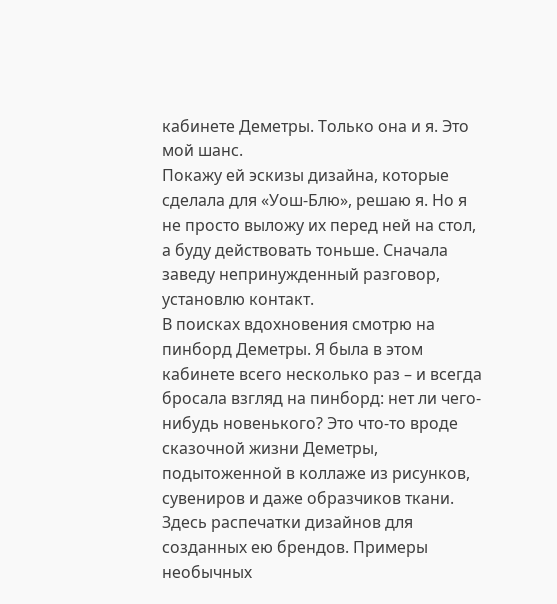кабинете Деметры. Только она и я. Это мой шанс.
Покажу ей эскизы дизайна, которые сделала для «Уош-Блю», решаю я. Но я не просто выложу их перед ней на стол, а буду действовать тоньше. Сначала заведу непринужденный разговор, установлю контакт.
В поисках вдохновения смотрю на пинборд Деметры. Я была в этом кабинете всего несколько раз – и всегда бросала взгляд на пинборд: нет ли чего-нибудь новенького? Это что-то вроде сказочной жизни Деметры, подытоженной в коллаже из рисунков, сувениров и даже образчиков ткани. Здесь распечатки дизайнов для созданных ею брендов. Примеры необычных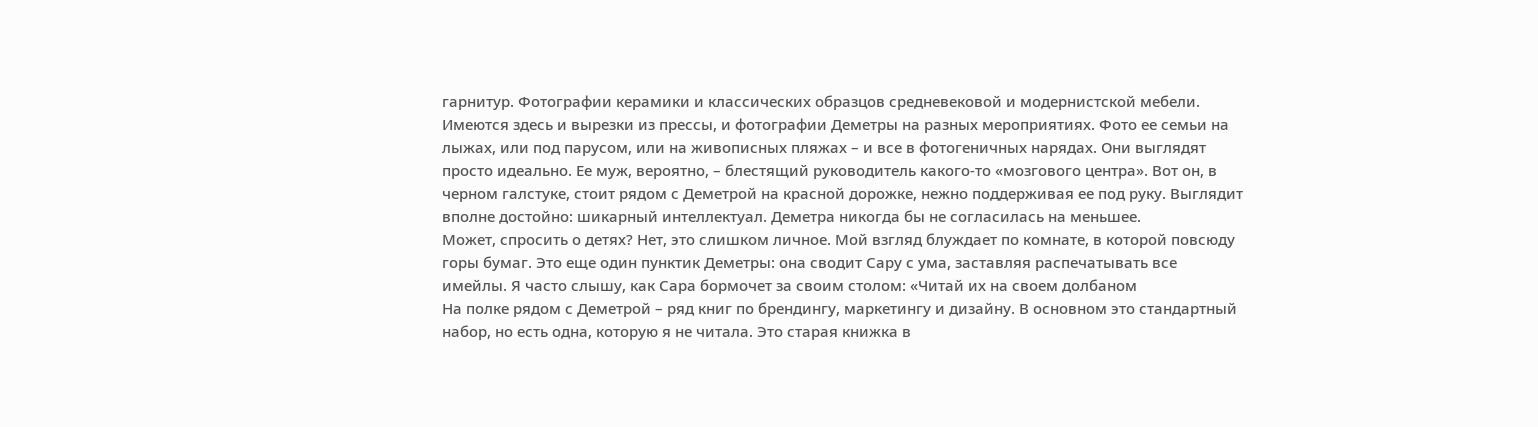гарнитур. Фотографии керамики и классических образцов средневековой и модернистской мебели.
Имеются здесь и вырезки из прессы, и фотографии Деметры на разных мероприятиях. Фото ее семьи на лыжах, или под парусом, или на живописных пляжах – и все в фотогеничных нарядах. Они выглядят просто идеально. Ее муж, вероятно, – блестящий руководитель какого-то «мозгового центра». Вот он, в черном галстуке, стоит рядом с Деметрой на красной дорожке, нежно поддерживая ее под руку. Выглядит вполне достойно: шикарный интеллектуал. Деметра никогда бы не согласилась на меньшее.
Может, спросить о детях? Нет, это слишком личное. Мой взгляд блуждает по комнате, в которой повсюду горы бумаг. Это еще один пунктик Деметры: она сводит Сару с ума, заставляя распечатывать все имейлы. Я часто слышу, как Сара бормочет за своим столом: «Читай их на своем долбаном
На полке рядом с Деметрой – ряд книг по брендингу, маркетингу и дизайну. В основном это стандартный набор, но есть одна, которую я не читала. Это старая книжка в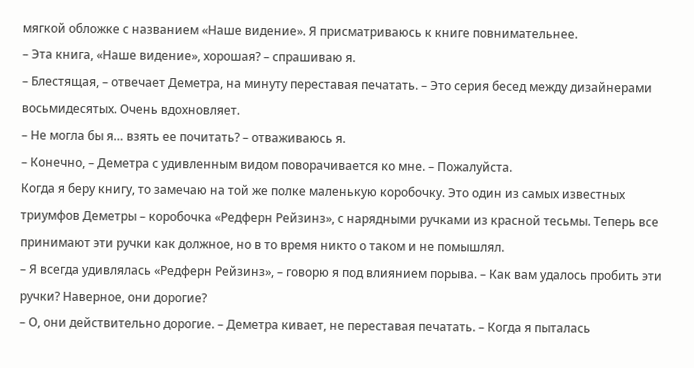мягкой обложке с названием «Наше видение». Я присматриваюсь к книге повнимательнее.
– Эта книга, «Наше видение», хорошая? – спрашиваю я.
– Блестящая, – отвечает Деметра, на минуту переставая печатать. – Это серия бесед между дизайнерами восьмидесятых. Очень вдохновляет.
– Не могла бы я… взять ее почитать? – отваживаюсь я.
– Конечно, – Деметра с удивленным видом поворачивается ко мне. – Пожалуйста.
Когда я беру книгу, то замечаю на той же полке маленькую коробочку. Это один из самых известных триумфов Деметры – коробочка «Редферн Рейзинз», с нарядными ручками из красной тесьмы. Теперь все принимают эти ручки как должное, но в то время никто о таком и не помышлял.
– Я всегда удивлялась «Редферн Рейзинз», – говорю я под влиянием порыва. – Как вам удалось пробить эти ручки? Наверное, они дорогие?
– О, они действительно дорогие. – Деметра кивает, не переставая печатать. – Когда я пыталась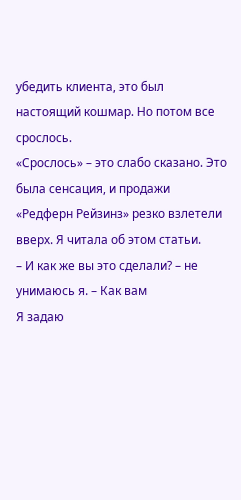убедить клиента, это был настоящий кошмар. Но потом все срослось.
«Срослось» – это слабо сказано. Это была сенсация, и продажи «Редферн Рейзинз» резко взлетели вверх. Я читала об этом статьи.
– И как же вы это сделали? – не унимаюсь я. – Как вам
Я задаю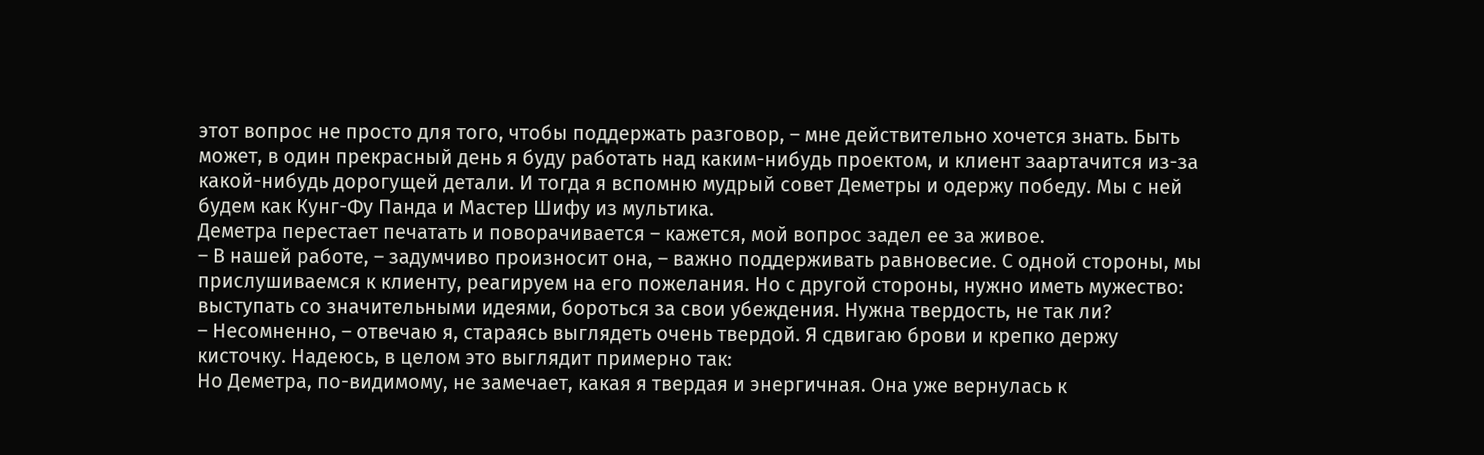этот вопрос не просто для того, чтобы поддержать разговор, – мне действительно хочется знать. Быть может, в один прекрасный день я буду работать над каким-нибудь проектом, и клиент заартачится из-за какой-нибудь дорогущей детали. И тогда я вспомню мудрый совет Деметры и одержу победу. Мы с ней будем как Кунг-Фу Панда и Мастер Шифу из мультика.
Деметра перестает печатать и поворачивается – кажется, мой вопрос задел ее за живое.
– В нашей работе, – задумчиво произносит она, – важно поддерживать равновесие. С одной стороны, мы прислушиваемся к клиенту, реагируем на его пожелания. Но с другой стороны, нужно иметь мужество: выступать со значительными идеями, бороться за свои убеждения. Нужна твердость, не так ли?
– Несомненно, – отвечаю я, стараясь выглядеть очень твердой. Я сдвигаю брови и крепко держу кисточку. Надеюсь, в целом это выглядит примерно так:
Но Деметра, по-видимому, не замечает, какая я твердая и энергичная. Она уже вернулась к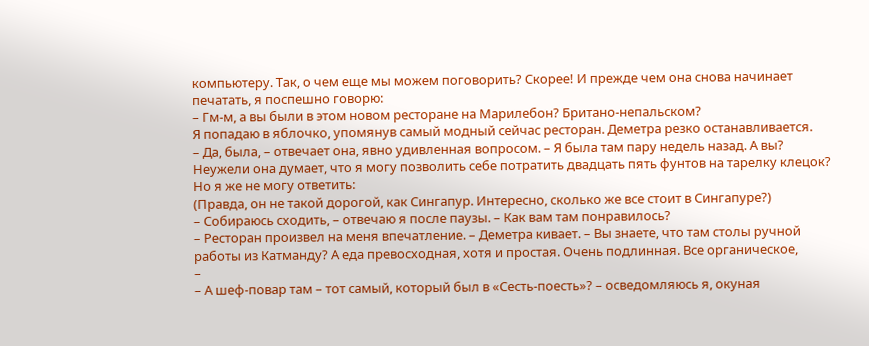компьютеру. Так, о чем еще мы можем поговорить? Скорее! И прежде чем она снова начинает печатать, я поспешно говорю:
– Гм-м, а вы были в этом новом ресторане на Марилебон? Британо-непальском?
Я попадаю в яблочко, упомянув самый модный сейчас ресторан. Деметра резко останавливается.
– Да, была, – отвечает она, явно удивленная вопросом. – Я была там пару недель назад. А вы?
Неужели она думает, что я могу позволить себе потратить двадцать пять фунтов на тарелку клецок?
Но я же не могу ответить:
(Правда, он не такой дорогой, как Сингапур. Интересно, сколько же все стоит в Сингапуре?)
– Собираюсь сходить, – отвечаю я после паузы. – Как вам там понравилось?
– Ресторан произвел на меня впечатление. – Деметра кивает. – Вы знаете, что там столы ручной работы из Катманду? А еда превосходная, хотя и простая. Очень подлинная. Все органическое,
–
– А шеф-повар там – тот самый, который был в «Сесть-поесть»? – осведомляюсь я, окуная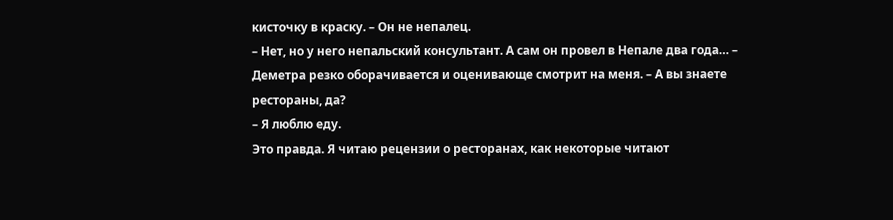кисточку в краску. – Он не непалец.
– Нет, но у него непальский консультант. А сам он провел в Непале два года… – Деметра резко оборачивается и оценивающе смотрит на меня. – А вы знаете рестораны, да?
– Я люблю еду.
Это правда. Я читаю рецензии о ресторанах, как некоторые читают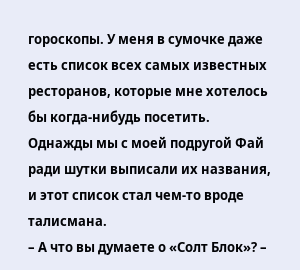гороскопы. У меня в сумочке даже есть список всех самых известных ресторанов, которые мне хотелось бы когда-нибудь посетить. Однажды мы с моей подругой Фай ради шутки выписали их названия, и этот список стал чем-то вроде талисмана.
– А что вы думаете о «Солт Блок»? –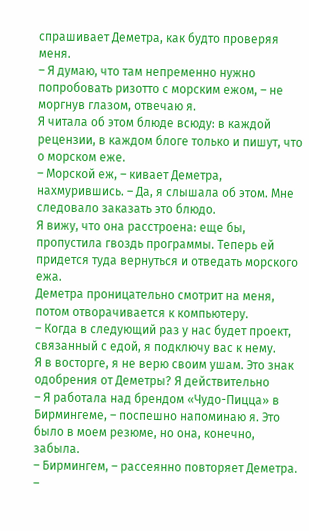спрашивает Деметра, как будто проверяя меня.
– Я думаю, что там непременно нужно попробовать ризотто с морским ежом, – не моргнув глазом, отвечаю я.
Я читала об этом блюде всюду: в каждой рецензии, в каждом блоге только и пишут, что о морском еже.
– Морской еж, – кивает Деметра, нахмурившись. – Да, я слышала об этом. Мне следовало заказать это блюдо.
Я вижу, что она расстроена: еще бы, пропустила гвоздь программы. Теперь ей придется туда вернуться и отведать морского ежа.
Деметра проницательно смотрит на меня, потом отворачивается к компьютеру.
– Когда в следующий раз у нас будет проект, связанный с едой, я подключу вас к нему.
Я в восторге, я не верю своим ушам. Это знак одобрения от Деметры? Я действительно
– Я работала над брендом «Чудо-Пицца» в Бирмингеме, – поспешно напоминаю я. Это было в моем резюме, но она, конечно, забыла.
– Бирмингем, – рассеянно повторяет Деметра. –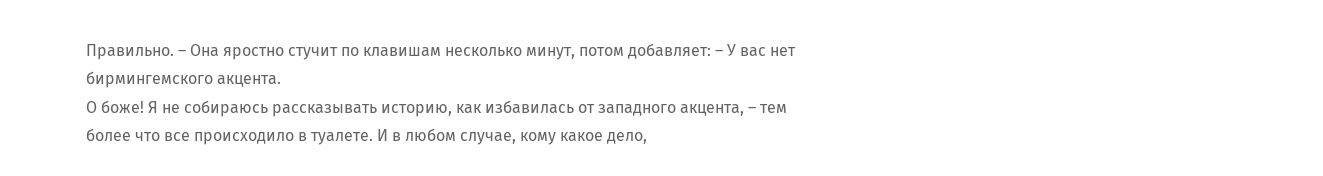Правильно. – Она яростно стучит по клавишам несколько минут, потом добавляет: – У вас нет бирмингемского акцента.
О боже! Я не собираюсь рассказывать историю, как избавилась от западного акцента, – тем более что все происходило в туалете. И в любом случае, кому какое дело,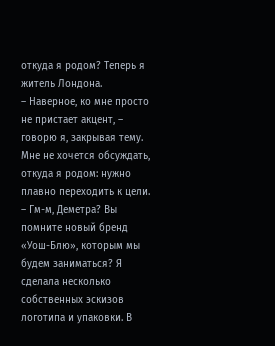откуда я родом? Теперь я житель Лондона.
– Наверное, ко мне просто не пристает акцент, – говорю я, закрывая тему. Мне не хочется обсуждать, откуда я родом: нужно плавно переходить к цели. – Гм-м, Деметра? Вы помните новый бренд «Уош-Блю», которым мы будем заниматься? Я сделала несколько собственных эскизов логотипа и упаковки. В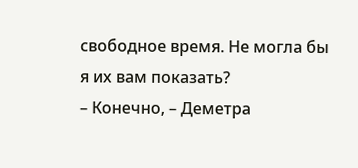свободное время. Не могла бы я их вам показать?
– Конечно, – Деметра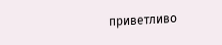приветливо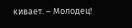кивает. – Молодец!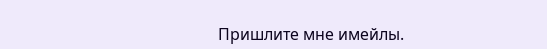Пришлите мне имейлы.